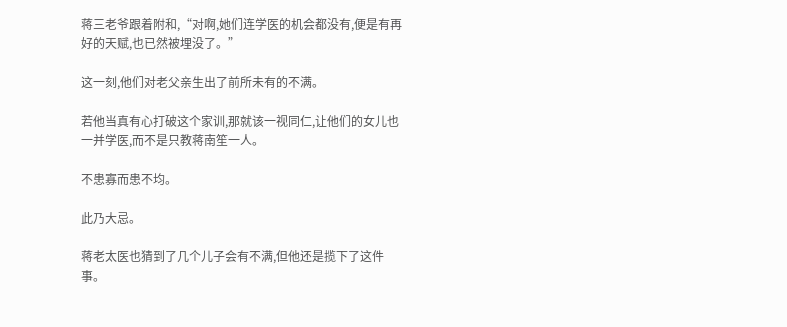蒋三老爷跟着附和,“对啊,她们连学医的机会都没有,便是有再好的天赋,也已然被埋没了。”

这一刻,他们对老父亲生出了前所未有的不满。

若他当真有心打破这个家训,那就该一视同仁,让他们的女儿也一并学医,而不是只教蒋南笙一人。

不患寡而患不均。

此乃大忌。

蒋老太医也猜到了几个儿子会有不满,但他还是揽下了这件事。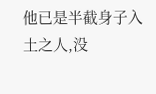他已是半截身子入土之人,没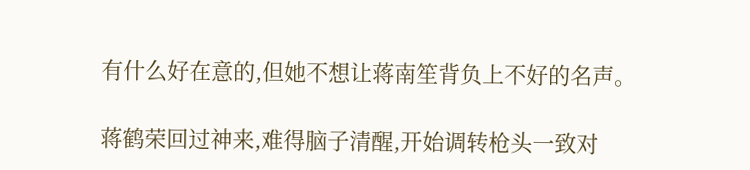有什么好在意的,但她不想让蒋南笙背负上不好的名声。

蒋鹤荣回过神来,难得脑子清醒,开始调转枪头一致对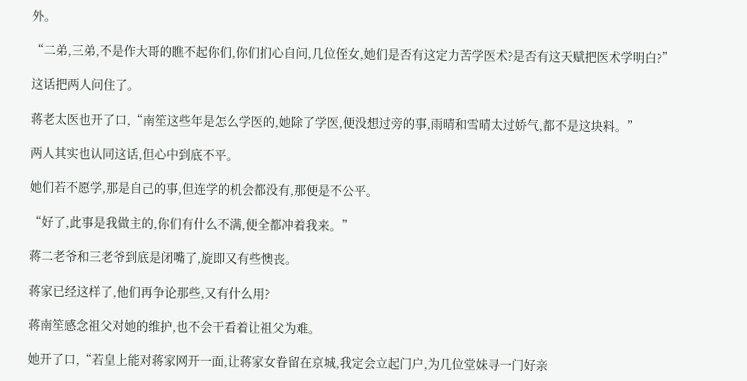外。

“二弟,三弟,不是作大哥的瞧不起你们,你们扪心自问,几位侄女,她们是否有这定力苦学医术?是否有这天赋把医术学明白?”

这话把两人问住了。

蒋老太医也开了口,“南笙这些年是怎么学医的,她除了学医,便没想过旁的事,雨晴和雪晴太过娇气,都不是这块料。”

两人其实也认同这话,但心中到底不平。

她们若不愿学,那是自己的事,但连学的机会都没有,那便是不公平。

“好了,此事是我做主的,你们有什么不满,便全都冲着我来。”

蒋二老爷和三老爷到底是闭嘴了,旋即又有些懊丧。

蒋家已经这样了,他们再争论那些,又有什么用?

蒋南笙感念祖父对她的维护,也不会干看着让祖父为难。

她开了口,“若皇上能对蒋家网开一面,让蒋家女眷留在京城,我定会立起门户,为几位堂妹寻一门好亲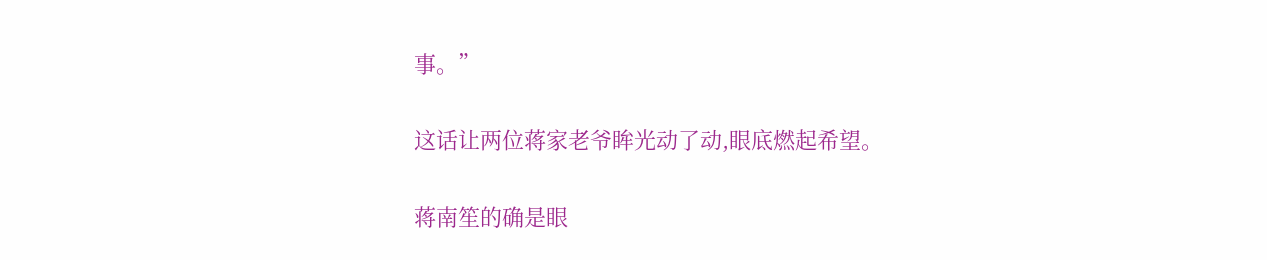事。”

这话让两位蒋家老爷眸光动了动,眼底燃起希望。

蒋南笙的确是眼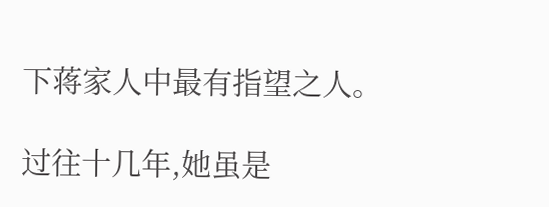下蒋家人中最有指望之人。

过往十几年,她虽是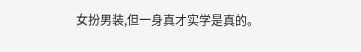女扮男装,但一身真才实学是真的。